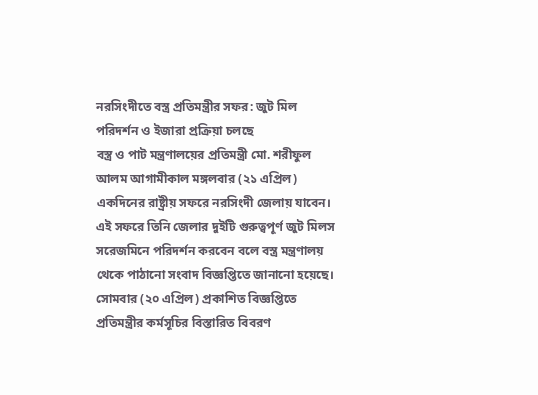নরসিংদীতে বস্ত্র প্রতিমন্ত্রীর সফর: জুট মিল পরিদর্শন ও ইজারা প্রক্রিয়া চলছে
বস্ত্র ও পাট মন্ত্রণালয়ের প্রতিমন্ত্রী মো. শরীফুল আলম আগামীকাল মঙ্গলবার (২১ এপ্রিল) একদিনের রাষ্ট্রীয় সফরে নরসিংদী জেলায় যাবেন। এই সফরে তিনি জেলার দুইটি গুরুত্বপূর্ণ জুট মিলস সরেজমিনে পরিদর্শন করবেন বলে বস্ত্র মন্ত্রণালয় থেকে পাঠানো সংবাদ বিজ্ঞপ্তিতে জানানো হয়েছে। সোমবার (২০ এপ্রিল) প্রকাশিত বিজ্ঞপ্তিতে প্রতিমন্ত্রীর কর্মসূচির বিস্তারিত বিবরণ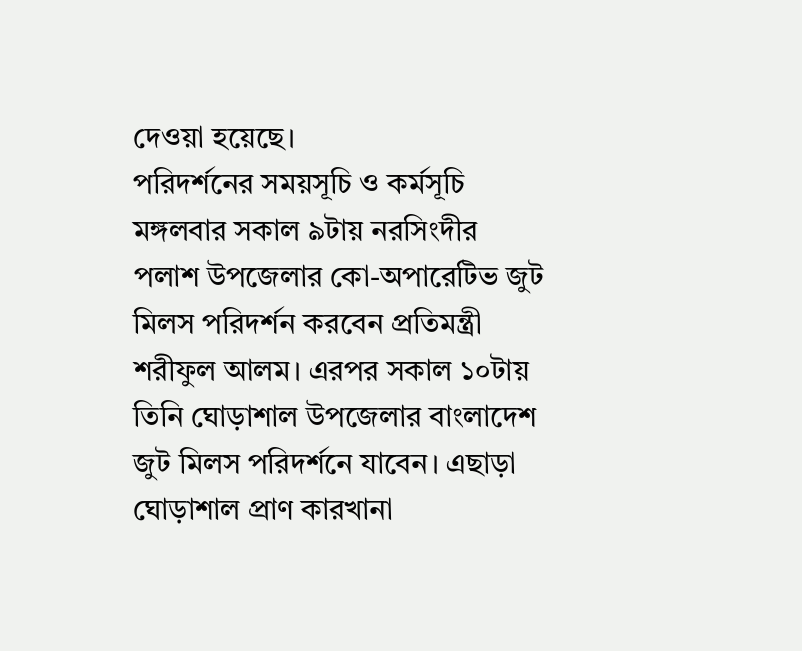দেওয়া হয়েছে।
পরিদর্শনের সময়সূচি ও কর্মসূচি
মঙ্গলবার সকাল ৯টায় নরসিংদীর পলাশ উপজেলার কো-অপারেটিভ জুট মিলস পরিদর্শন করবেন প্রতিমন্ত্রী শরীফুল আলম। এরপর সকাল ১০টায় তিনি ঘোড়াশাল উপজেলার বাংলাদেশ জুট মিলস পরিদর্শনে যাবেন। এছাড়া ঘোড়াশাল প্রাণ কারখানা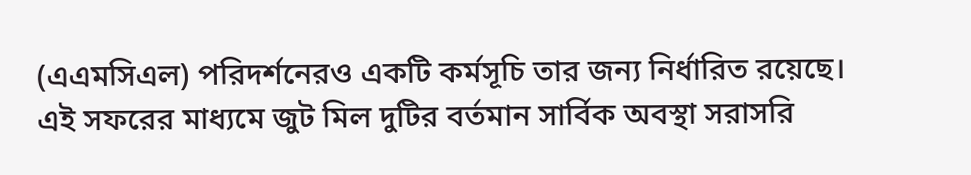(এএমসিএল) পরিদর্শনেরও একটি কর্মসূচি তার জন্য নির্ধারিত রয়েছে। এই সফরের মাধ্যমে জুট মিল দুটির বর্তমান সার্বিক অবস্থা সরাসরি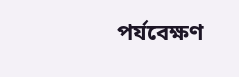পর্যবেক্ষণ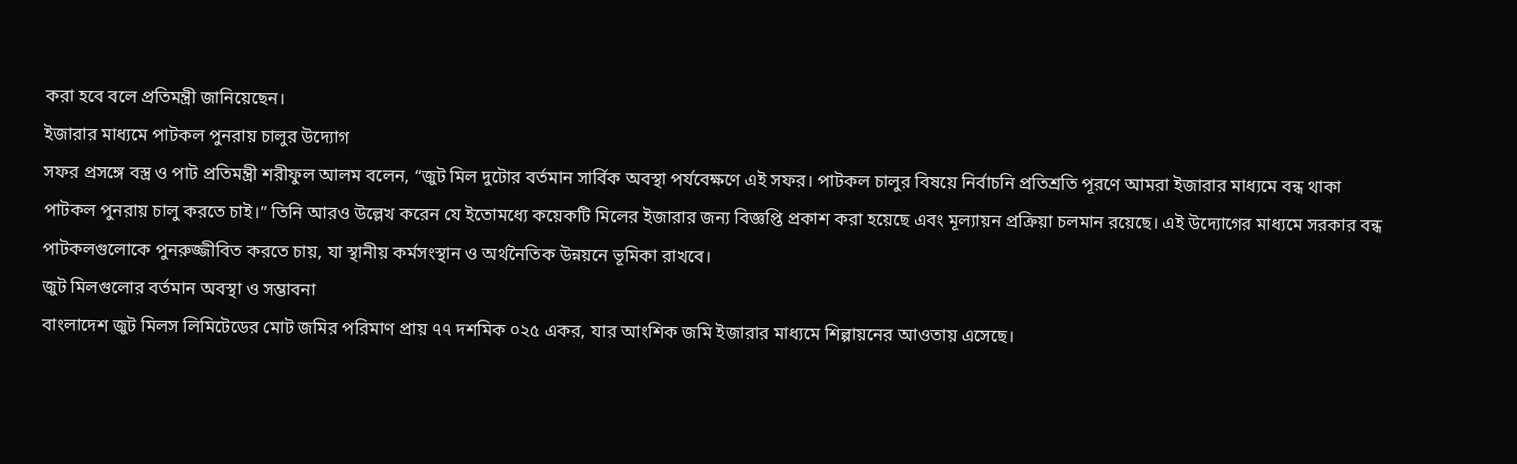করা হবে বলে প্রতিমন্ত্রী জানিয়েছেন।
ইজারার মাধ্যমে পাটকল পুনরায় চালুর উদ্যোগ
সফর প্রসঙ্গে বস্ত্র ও পাট প্রতিমন্ত্রী শরীফুল আলম বলেন, “জুট মিল দুটোর বর্তমান সার্বিক অবস্থা পর্যবেক্ষণে এই সফর। পাটকল চালুর বিষয়ে নির্বাচনি প্রতিশ্রতি পূরণে আমরা ইজারার মাধ্যমে বন্ধ থাকা পাটকল পুনরায় চালু করতে চাই।” তিনি আরও উল্লেখ করেন যে ইতোমধ্যে কয়েকটি মিলের ইজারার জন্য বিজ্ঞপ্তি প্রকাশ করা হয়েছে এবং মূল্যায়ন প্রক্রিয়া চলমান রয়েছে। এই উদ্যোগের মাধ্যমে সরকার বন্ধ পাটকলগুলোকে পুনরুজ্জীবিত করতে চায়, যা স্থানীয় কর্মসংস্থান ও অর্থনৈতিক উন্নয়নে ভূমিকা রাখবে।
জুট মিলগুলোর বর্তমান অবস্থা ও সম্ভাবনা
বাংলাদেশ জুট মিলস লিমিটেডের মোট জমির পরিমাণ প্রায় ৭৭ দশমিক ০২৫ একর, যার আংশিক জমি ইজারার মাধ্যমে শিল্পায়নের আওতায় এসেছে।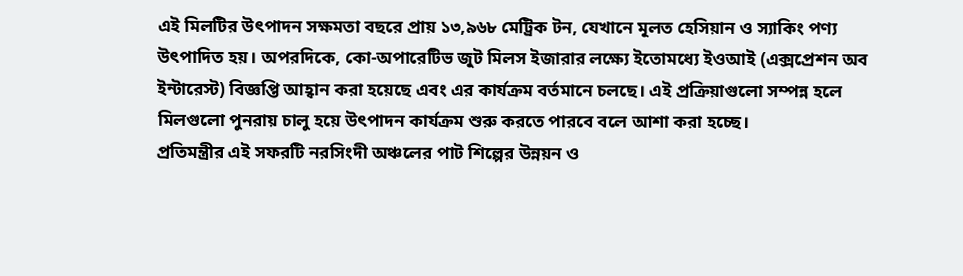এই মিলটির উৎপাদন সক্ষমতা বছরে প্রায় ১৩,৯৬৮ মেট্রিক টন, যেখানে মূলত হেসিয়ান ও স্যাকিং পণ্য উৎপাদিত হয়। অপরদিকে, কো-অপারেটিভ জুট মিলস ইজারার লক্ষ্যে ইতোমধ্যে ইওআই (এক্সপ্রেশন অব ইন্টারেস্ট) বিজ্ঞপ্তি আহ্বান করা হয়েছে এবং এর কার্যক্রম বর্তমানে চলছে। এই প্রক্রিয়াগুলো সম্পন্ন হলে মিলগুলো পুনরায় চালু হয়ে উৎপাদন কার্যক্রম শুরু করতে পারবে বলে আশা করা হচ্ছে।
প্রতিমন্ত্রীর এই সফরটি নরসিংদী অঞ্চলের পাট শিল্পের উন্নয়ন ও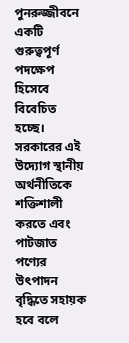পুনরুজ্জীবনে একটি গুরুত্বপূর্ণ পদক্ষেপ হিসেবে বিবেচিত হচ্ছে। সরকারের এই উদ্যোগ স্থানীয় অর্থনীতিকে শক্তিশালী করতে এবং পাটজাত পণ্যের উৎপাদন বৃদ্ধিতে সহায়ক হবে বলে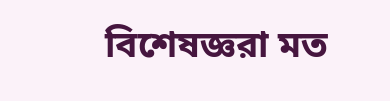বিশেষজ্ঞরা মত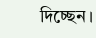দিচ্ছেন।